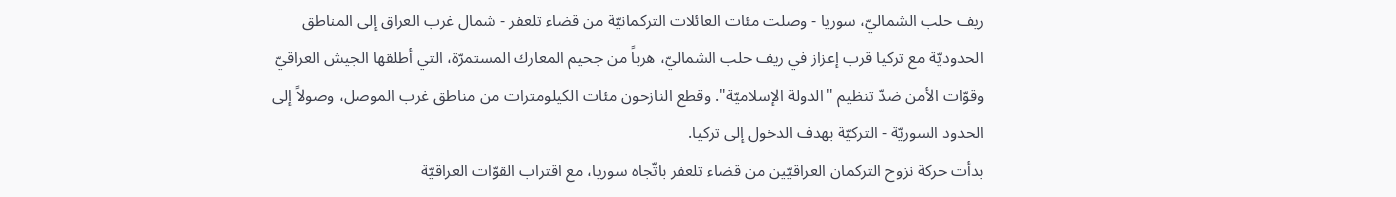ريف حلب الشماليّ، سوريا - وصلت مئات العائلات التركمانيّة من قضاء تلعفر - شمال غرب العراق إلى المناطق الحدوديّة مع تركيا قرب إعزاز في ريف حلب الشماليّ، هرباً من جحيم المعارك المستمرّة، التي أطلقها الجيش العراقيّ وقوّات الأمن ضدّ تنظيم "الدولة الإسلاميّة". وقطع النازحون مئات الكيلومترات من مناطق غرب الموصل، وصولاً إلى الحدود السوريّة - التركيّة بهدف الدخول إلى تركيا.
بدأت حركة نزوح التركمان العراقيّين من قضاء تلعفر باتّجاه سوريا، مع اقتراب القوّات العراقيّة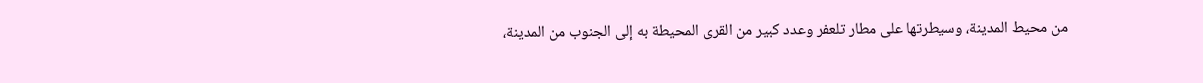من محيط المدينة، وسيطرتها على مطار تلعفر وعدد كبير من القرى المحيطة به إلى الجنوب من المدينة،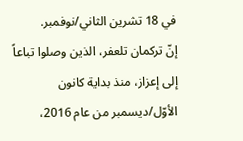في 18 تشرين الثاني/نوفمبر.
إنّ تركمان تلعفر، الذين وصلوا تباعاً إلى إعزاز، منذ بداية كانون الأوّل/ديسمبر من عام 2016،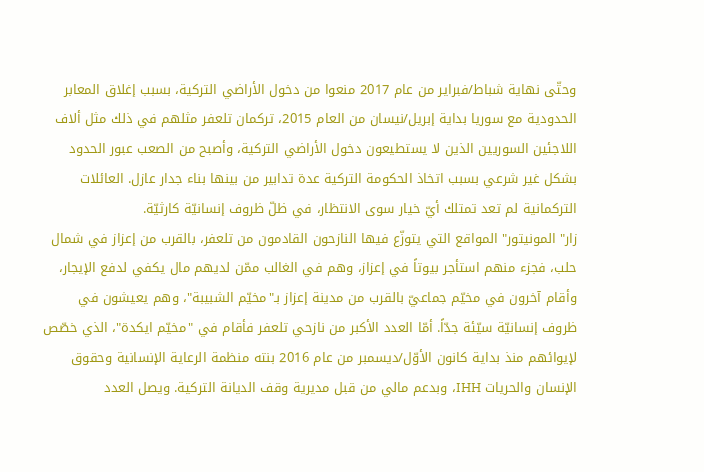وحتّى نهاية شباط/فبراير من عام 2017 منعوا من دخول الأراضي التركية، بسبب إغلاق المعابر الحدودية مع سوريا بداية إبريل/نيسان من العام 2015، تركمان تلعفر مثلهم في ذلك مثل ألاف اللاجئين السوريين الذين لا يستطيعون دخول الأراضي التركية، وأصبح من الصعب عبور الحدود بشكل غير شرعي بسبب اتخاذ الحكومة التركية عدة تدابير من بينها بناء جدار عازل. العائلات التركمانية لم تعد تمتلك أيّ خيار سوى الانتظار، في ظلّ ظروف إنسانيّة كارثيّة.
زار" المونيتور" المواقع التي يتوزّع فيها النازحون القادمون من تلعفر، بالقرب من إعزاز في شمال حلب، فجزء منهم استأجر بيوتاً في إعزاز، وهم في الغالب ممّن لديهم مال يكفي لدفع الإيجار، وأقام آخرون في مخيّم جماعيّ بالقرب من مدينة إعزاز بـ"مخيّم الشبيبة"، وهم يعيشون في ظروف إنسانيّة سيّئة جدّاً. أمّا العدد الأكبر من نازحي تلعفر فأقام في "مخيّم ايكدة"، الذي خصّص لإيوائهم منذ بداية كانون الأوّل/ديسمبر من عام 2016 بنته منظمة الرعاية الإنسانية وحقوق الإنسان والحريات IHH، وبدعم مالي من قبل مديرية وقف الديانة التركية. ويصل العدد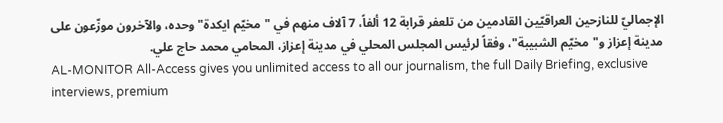الإجماليّ للنازحين العراقيّين القادمين من تلعفر قرابة 12 ألفاً، 7 آلاف منهم في "مخيّم ايكدة" وحده، والآخرون موزّعون على مدينة إعزاز و"مخيّم الشبيبة"، وفقاً لرئيس المجلس المحلي في مدينة إعزاز، المحامي محمد حاج علي.
AL-MONITOR All-Access gives you unlimited access to all our journalism, the full Daily Briefing, exclusive interviews, premium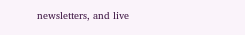newsletters, and live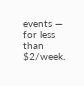events — for less than $2/week.